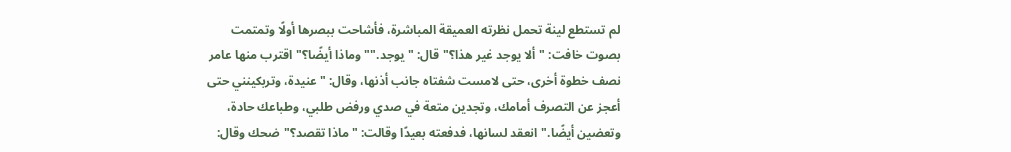لم تستطع لينة تحمل نظرته العميقة المباشرة، فأشاحت ببصرها أولًا وتمتمت بصوت خافت: "ألا يوجد غير هذا؟"قال: "يوجد.""وماذا أيضًا؟"اقترب منها عامر نصف خطوة أخرى، حتى لامست شفتاه جانب أذنها، وقال: "عنيدة، وتربكينني حتى أعجز عن التصرف أمامك، وتجدين متعة في صدي ورفض طلبي، وطباعك حادة، وتعضين أيضًا."انعقد لسانها، فدفعته بعيدًا وقالت: "ماذا تقصد؟"ضحك وقال: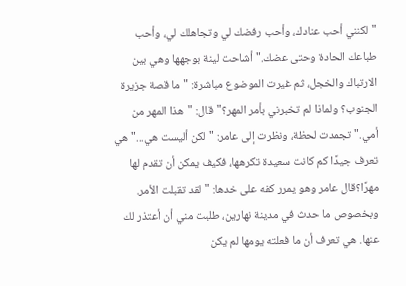"لكنني أحب عنادك، وأحب رفضك لي وتجاهلك لي، وأحب طباعك الحادة وحتى عضك."أشاحت لينة بوجهها وهي بين الارتباك والخجل، ثم غيرت الموضوع مباشرة: "ما قصة جزيرة الجنوب؟ ولماذا لم تخبرني بأمر المهر؟"قال: "هذا المهر من أمي."تجمدت لحظة، ونظرت إلى عامر: "لكن أليست هي..."هي تعرف جيدًا كم كانت سعيدة تكرهها، فكيف يمكن أن تقدم لها مهرًا؟قال عامر وهو يمرر كفه على خدها: "لقد تقبلت الأمر. وبخصوص ما حدث في مدينة نهارين، طلبت مني أن أعتذر لك عنها. هي تعرف أن ما فعلته يومها لم يكن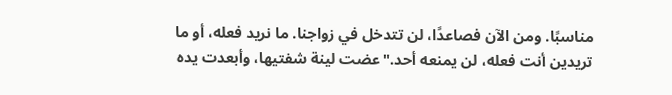مناسبًا. ومن الآن فصاعدًا، لن تتدخل في زواجنا. ما نريد فعله، أو ما تريدين أنت فعله، لن يمنعه أحد."عضت لينة شفتيها، وأبعدت يده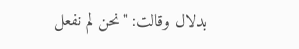بدلال وقالت: "نحن لم نفعل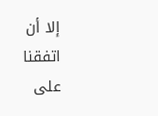إلا أن اتفقنا على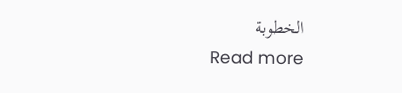الخطوبة
Read more